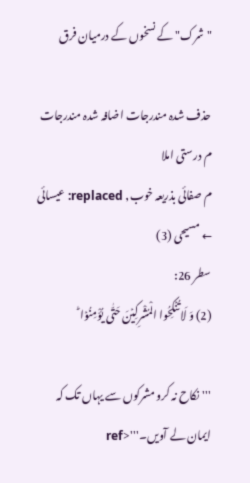"شرک" کے نسخوں کے درمیان فرق

حذف شدہ مندرجات اضافہ شدہ مندرجات
م درستی املا
م صفائی بذریعہ خوب, replaced: عیسائی ← مسیحی (3)
سطر 26:
(2) وَ لَا تُنۡکِحُوا الْمُشْرِکِیۡنَ حَتّٰی یُؤْمِنُوۡا ؕ

'''نکاح نہ کرو مشرکوں سے یہاں تک کہ ایمان لے آویں۔'''<ref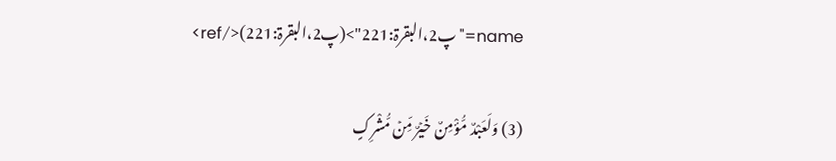name="پ2،البقرۃ:221">(پ2،البقرۃ:221)</ref>

(3) وَلَعَبْدٌ مُّؤْمِنٌ خَیۡرٌ مِّنۡ مُّشْرِکٍ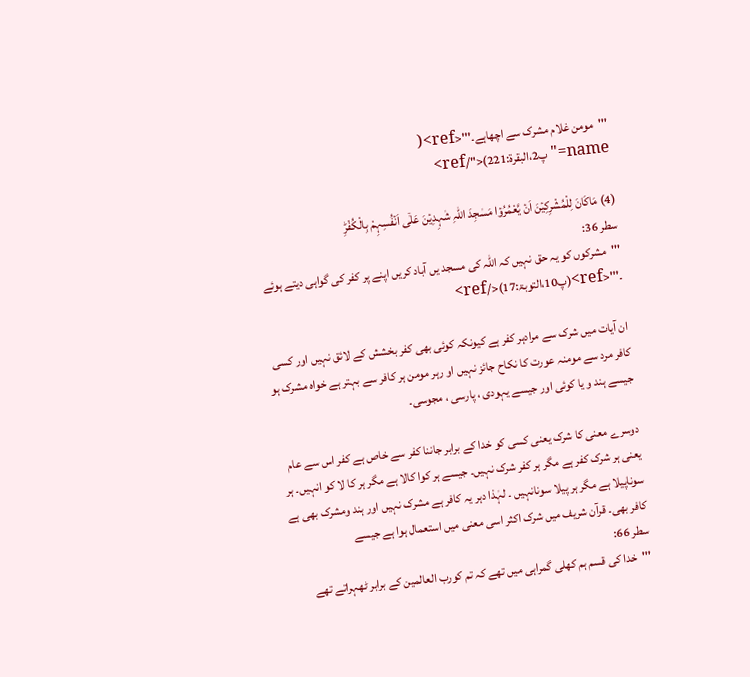'''مومن غلام مشرک سے اچھاہے۔'''<ref>( name="پ2،البقرۃ:221)<"/ref>

(4) مَاکَانَ لِلْمُشْرِکِیۡنَ اَنۡ یَّعْمُرُوۡا مَسٰجِدَ اللہِ شٰہِدِیۡنَ عَلٰۤی اَنۡفُسِہِمْ بِالْکُفْرِؕ
سطر 36:
'''مشرکوں کو یہ حق نہیں کہ اللہ کی مسجد یں آباد کریں اپنے پر کفر کی گواہی دیتے ہوئے ۔'''<ref>(پ10،التوبۃ:17)</ref>

ان آیات میں شرک سے مرادہر کفر ہے کیونکہ کوئی بھی کفر بخشش کے لائق نہیں اور کسی کافر مرد سے مومنہ عورت کا نکاح جائز نہیں او رہر مومن ہر کافر سے بہتر ہے خواہ مشرک ہو جیسے ہند و یا کوئی اور جیسے یہودی ، پارسی ، مجوسی۔

دوسرے معنی کا شرک یعنی کسی کو خدا کے برابر جاننا کفر سے خاص ہے کفر اس سے عام یعنی ہر شرک کفر ہے مگر ہر کفر شرک نہیں۔ جیسے ہر کوا کالا ہے مگر ہر کا لا کو انہیں۔ ہر سوناپیلا ہے مگر ہر پیلا سونانہیں ۔ لہٰذا دہر یہ کافر ہے مشرک نہیں اور ہند ومشرک بھی ہے کافر بھی۔ قرآن شریف میں شرک اکثر اسی معنی میں استعمال ہوا ہے جیسے
سطر 66:
'''خدا کی قسم ہم کھلی گمراہی میں تھے کہ تم کورب العالمین کے برابر ٹھہراتے تھے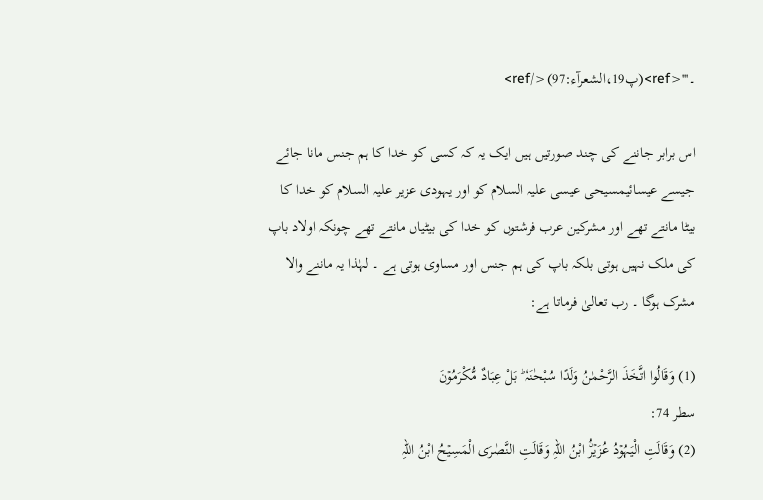۔'''<ref>(پ19،الشعرآء:97)</ref>

اس برابر جاننے کی چند صورتیں ہیں ایک یہ کہ کسی کو خدا کا ہم جنس مانا جائے جیسے عیسائیمسیحی عیسی علیہ السلام کو اور یہودی عزیر علیہ السلام کو خدا کا بیٹا مانتے تھے اور مشرکین عرب فرشتوں کو خدا کی بیٹیاں مانتے تھے چونکہ اولاد باپ کی ملک نہیں ہوتی بلکہ باپ کی ہم جنس اور مساوی ہوتی ہے ۔ لہٰذا یہ ماننے والا مشرک ہوگا ۔ رب تعالیٰ فرماتا ہے:

(1) وَقَالُوا اتَّخَذَ الرَّحْمٰنُ وَلَدًا سُبْحٰنَہٗ ؕ بَلْ عِبَادٌ مُّکْرَمُوۡنَ
سطر 74:
(2) وَقَالَتِ الْیَہُوۡدُ عُزَیۡرُۨ ابْنُ اللہِ وَقَالَتِ النَّصٰرَی الْمَسِیۡحُ ابْنُ اللہِ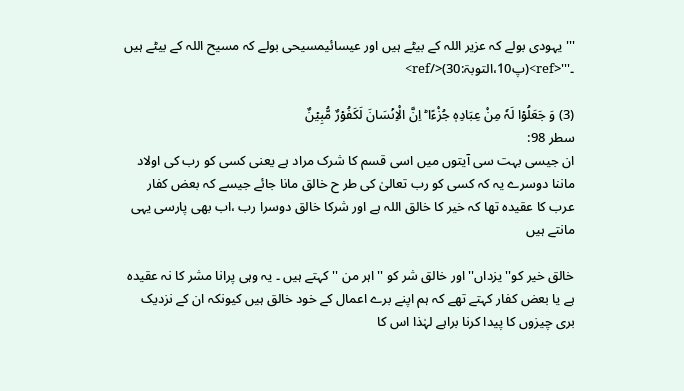'''یہودی بولے کہ عزیر اللہ کے بیٹے ہیں اور عیسائیمسیحی بولے کہ مسیح اللہ کے بیٹے ہیں ۔'''<ref>(پ10،التوبۃ:30)</ref>

(3) وَ جَعَلُوۡا لَہٗ مِنْ عِبَادِہٖ جُزْءًا ؕ اِنَّ الْاِنۡسَانَ لَکَفُوۡرٌ مُّبِیۡنٌ
سطر 98:
ان جیسی بہت سی آیتوں میں اسی قسم کا شرک مراد ہے یعنی کسی کو رب کی اولاد ماننا دوسرے یہ کہ کسی کو رب تعالیٰ کی طر ح خالق مانا جائے جیسے کہ بعض کفار عرب کا عقیدہ تھا کہ خیر کا خالق اللہ ہے اور شرکا خالق دوسرا رب ،اب بھی پارسی یہی مانتے ہیں

خالق خیر کو'' یزداں'' اور خالق شر کو ''اہر من ''کہتے ہیں ۔ یہ وہی پرانا مشر کا نہ عقیدہ ہے یا بعض کفار کہتے تھے کہ ہم اپنے برے اعمال کے خود خالق ہیں کیونکہ ان کے نزدیک بری چیزوں کا پیدا کرنا براہے لہٰذا اس کا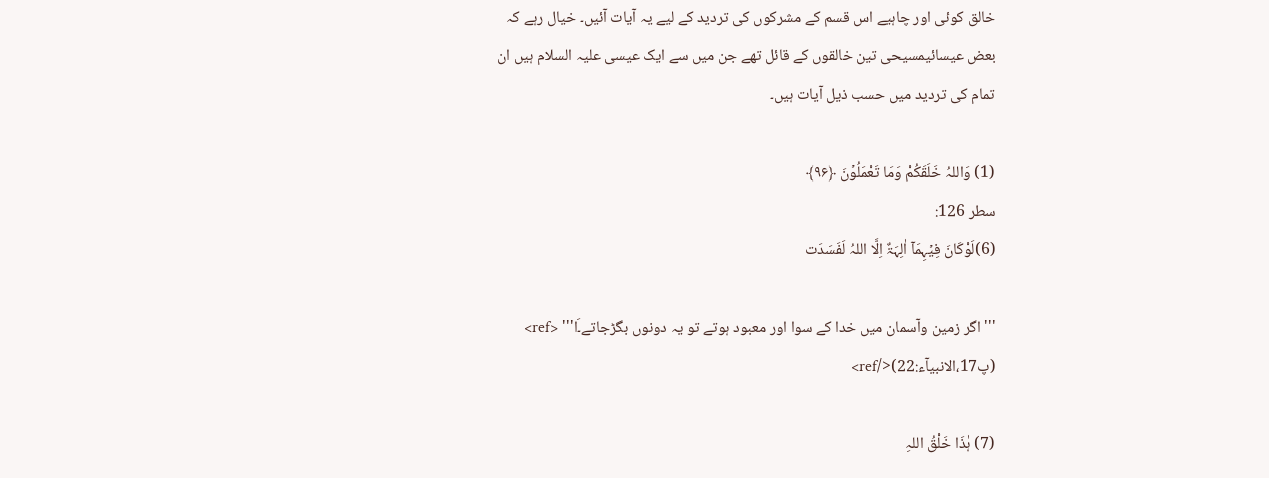خالق کوئی اور چاہیے اس قسم کے مشرکوں کی تردید کے لیے یہ آیات آئیں۔ خیال رہے کہ بعض عیسائیمسیحی تین خالقوں کے قائل تھے جن میں سے ایک عیسی علیہ السلام ہیں ان تمام کی تردید میں حسب ذیل آیات ہیں۔

(1) وَاللہُ خَلَقَکُمْ وَمَا تَعْمَلُوۡنَ ﴿۹۶﴾
سطر 126:
(6)لَوْکَانَ فِیۡہِمَاۤ اٰلِہَۃٌ اِلَّا اللہُ لَفَسَدَت

'''اگر زمین وآسمان میں خدا کے سوا اور معبود ہوتے تو یہ دونوں بگڑجاتے۔َا''' <ref> (پ17،الانبیآء:22)</ref>

(7) ہٰذَا خَلْقُ اللہِ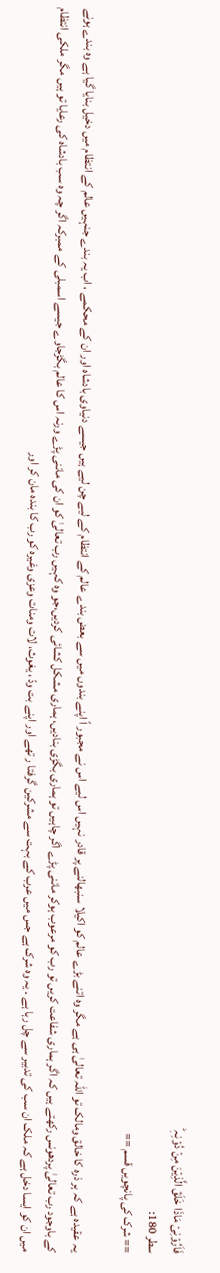فَاَرُوۡنِیۡ مَاذَا خَلَقَ الَّذِیۡنَ مِنۡ دُوۡنِہٖ ؕ
سطر 180:
== شرک کی پانچویں قسم ==

یہ عقیدہ ہے کہ ہر ذرہ کا خالق ومالک تو اللہ تعالیٰ ہی ہے مگر وہ اتنے بڑے عالم کو اکیلا سنبھالنے پر قادر نہیں اس لیے اس نے مجبور اً اپنے بندوں میں سے بعض بندے عالم کے انتظام کے لیے چن لیے ہیں جیسے دنیاوی بادشاہ اور ان کے محکمے ، اب یہ بندے جنہیں عالم کے انتظام میں دخیل بنایا گیا ہے وہ بندے ہونے کے باوجود رب تعالیٰ پردھونس رکھتے ہیں کہ اگر ہماری شفاعت کریں تو رب کو مرعوب ہوکر ماننی پڑے اگر چاہیں تو ہماری بگڑی بنادیں، ہماری مشکل کشائی کردیں،جو وہ کہیں رب تعالیٰ کو ان کی ماننی پڑے ورنہ اس کا عالم بگڑجاوے جیسے اسمبلی کے ممبرکہ اگر چہ وہ سب بادشاہ کی رعایا تو ہیں مگر ملکی انتظام میں ان کو ایسا دخل ہے کہ ملک ان سب کی تدبیر سے چل رہا ہے ۔ یہ وہ شرک ہے جس میں عرب کے بہت سے مشرکین گرفتا ر تھے اور اپنے بت ودّ ، یغوث، لات ومنات وعزی وغیرہ کو رب کا بندہ مان کر اور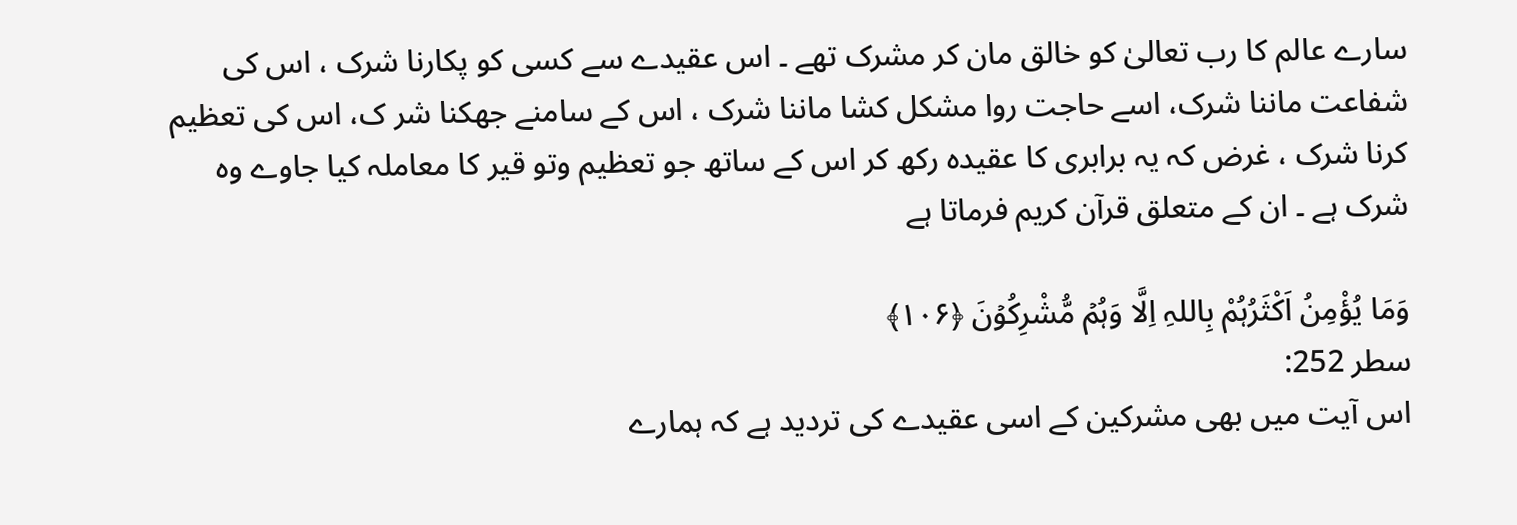سارے عالم کا رب تعالیٰ کو خالق مان کر مشرک تھے ۔ اس عقیدے سے کسی کو پکارنا شرک ، اس کی شفاعت ماننا شرک، اسے حاجت روا مشکل کشا ماننا شرک ، اس کے سامنے جھکنا شر ک، اس کی تعظیم کرنا شرک ، غرض کہ یہ برابری کا عقیدہ رکھ کر اس کے ساتھ جو تعظیم وتو قیر کا معاملہ کیا جاوے وہ شرک ہے ۔ ان کے متعلق قرآن کریم فرماتا ہے

وَمَا یُؤْمِنُ اَکْثَرُہُمْ بِاللہِ اِلَّا وَہُمۡ مُّشْرِکُوۡنَ ﴿۱۰۶﴾
سطر 252:
اس آیت میں بھی مشرکین کے اسی عقیدے کی تردید ہے کہ ہمارے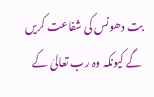بت دھونس کی شفاعت کریں گے کیونکہ وہ رب تعالیٰ کے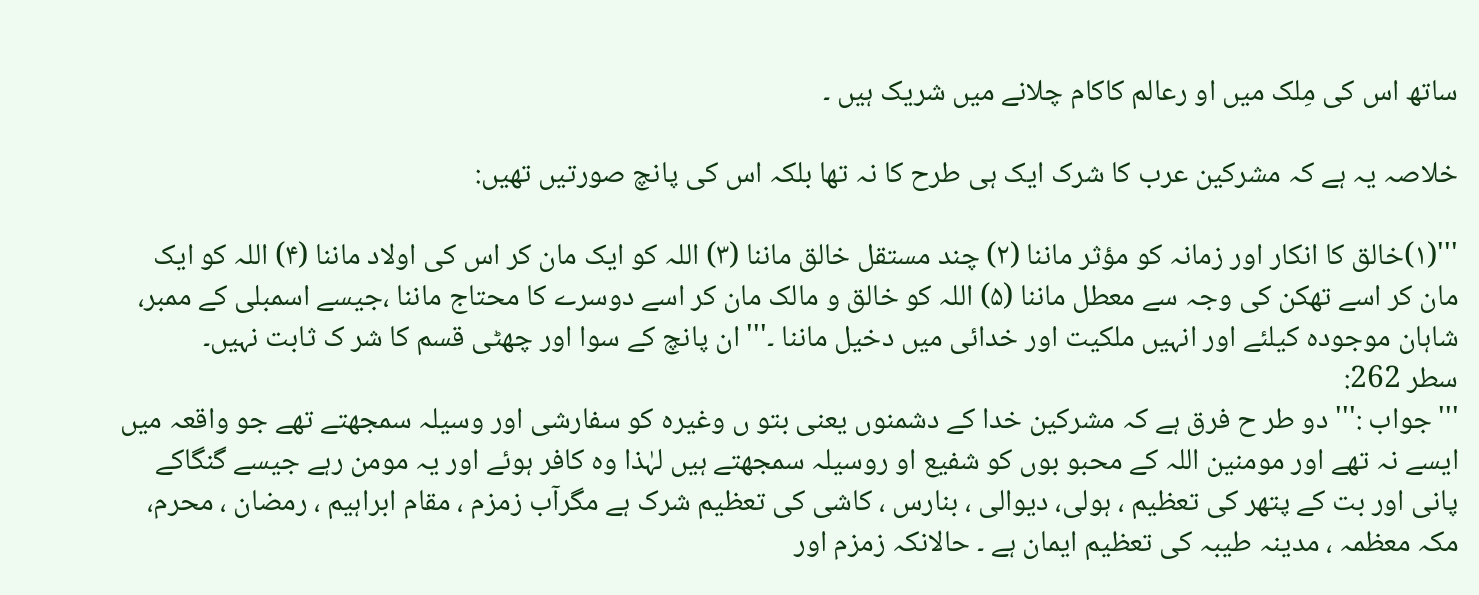ساتھ اس کی مِلک میں او رعالم کاکام چلانے میں شریک ہیں ۔

خلاصہ یہ ہے کہ مشرکین عرب کا شرک ایک ہی طرح کا نہ تھا بلکہ اس کی پانچ صورتیں تھیں:

'''(۱)خالق کا انکار اور زمانہ کو مؤثر ماننا (۲) چند مستقل خالق ماننا (۳) اللہ کو ایک مان کر اس کی اولاد ماننا (۴) اللہ کو ایک مان کر اسے تھکن کی وجہ سے معطل ماننا (۵) اللہ کو خالق و مالک مان کر اسے دوسرے کا محتاج ماننا ،جیسے اسمبلی کے ممبر، شاہان موجودہ کیلئے اور انہیں ملکیت اور خدائی میں دخیل ماننا ۔''' ان پانچ کے سوا اور چھٹی قسم کا شر ک ثابت نہیں۔
سطر 262:
'''جواب :''' دو طر ح فرق ہے کہ مشرکین خدا کے دشمنوں یعنی بتو ں وغیرہ کو سفارشی اور وسیلہ سمجھتے تھے جو واقعہ میں ایسے نہ تھے اور مومنین اللہ کے محبو بوں کو شفیع او روسیلہ سمجھتے ہیں لہٰذا وہ کافر ہوئے اور یہ مومن رہے جیسے گنگاکے پانی اور بت کے پتھر کی تعظیم ، ہولی، دیوالی ، بنارس ، کاشی کی تعظیم شرک ہے مگرآب زمزم ، مقام ابراہیم ، رمضان ، محرم، مکہ معظمہ ، مدینہ طیبہ کی تعظیم ایمان ہے ۔ حالانکہ زمزم اور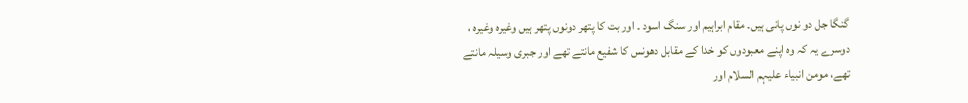گنگا جل دو نوں پانی ہیں۔ مقام ابراہیم اور سنگ اسود ۔ اور بت کا پتھر دونوں پتھر ہیں وغیرہ وغیرہ ، دوسرے یہ کہ وہ اپنے معبودوں کو خدا کے مقابل دھونس کا شفیع مانتے تھے اور جبری وسیلہ مانتے تھے، مومن انبیاء علیہم السلام اور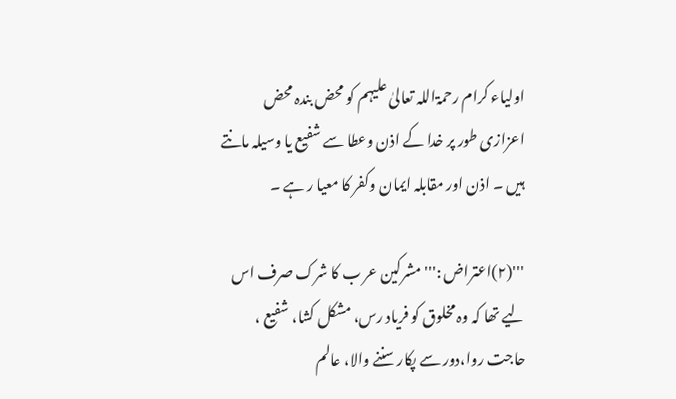اولیاء کرام رحمۃاللہ تعالیٰ علیہم کو محض بندہ محض اعزازی طور پر خدا کے اذن وعطا سے شفیع یا وسیلہ مانتے ہیں ۔ اذن اور مقابلہ ایمان وکفر کا معیا ر ہے ۔

'''(۲)اعتراض :''' مشرکین عر ب کا شرک صرف اس لیے تھا کہ وہ مخلوق کو فریاد رس، مشکل کشا، شفیع ، حاجت روا،دور سے پکار سننے والا، عالم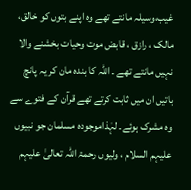غیب،وسیلہ مانتے تھے وہ اپنے بتوں کو خالق، مالک ، رازق ، قابض موت وحیات بخشنے والا نہیں مانتے تھے ۔ اللہ کا بندہ مان کر یہ پانچ باتیں ان میں ثابت کرتے تھے قرآن کے فتوے سے وہ مشرک ہوئے۔ لہٰذاموجودہ مسلمان جو نبیوں علیہم السلام ، ولیوں رحمۃ اللہ تعالیٰ علیہم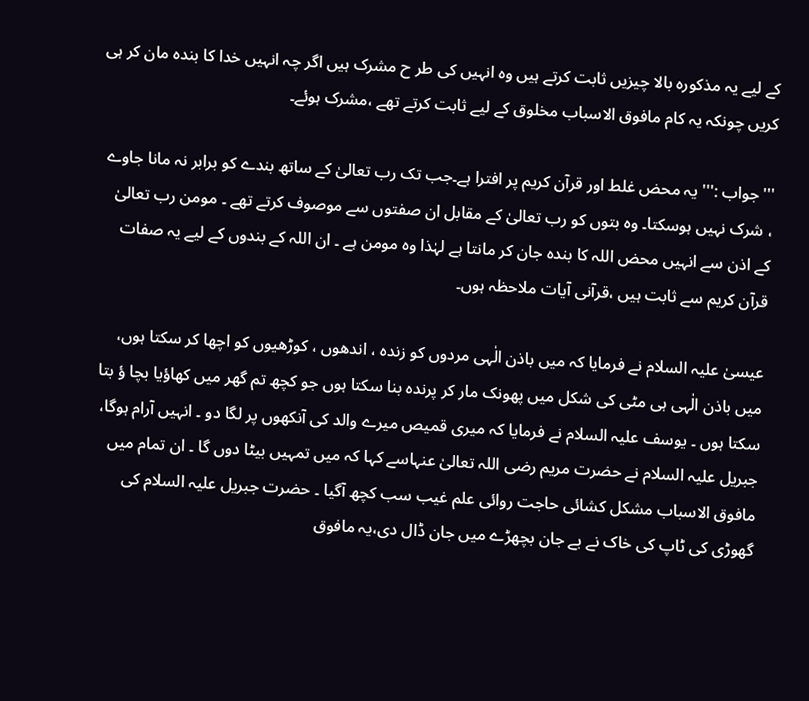کے لیے یہ مذکورہ بالا چیزیں ثابت کرتے ہیں وہ انہیں کی طر ح مشرک ہیں اگر چہ انہیں خدا کا بندہ مان کر ہی کریں چونکہ یہ کام مافوق الاسباب مخلوق کے لیے ثابت کرتے تھے ،مشرک ہوئے۔

'''جواب :''' یہ محض غلط اور قرآن کریم پر افترا ہے۔جب تک رب تعالیٰ کے ساتھ بندے کو برابر نہ مانا جاوے ، شرک نہیں ہوسکتا۔ وہ بتوں کو رب تعالیٰ کے مقابل ان صفتوں سے موصوف کرتے تھے ۔ مومن رب تعالیٰ کے اذن سے انہیں محض اللہ کا بندہ جان کر مانتا ہے لہٰذا وہ مومن ہے ۔ ان اللہ کے بندوں کے لیے یہ صفات قرآن کریم سے ثابت ہیں ،قرآنی آیات ملاحظہ ہوں۔

عیسیٰ علیہ السلام نے فرمایا کہ میں باذن الٰہی مردوں کو زندہ ، اندھوں ، کوڑھیوں کو اچھا کر سکتا ہوں، میں باذن الٰہی ہی مٹی کی شکل میں پھونک مار کر پرندہ بنا سکتا ہوں جو کچھ تم گھر میں کھاؤیا بچا ؤ بتا سکتا ہوں ۔ یوسف علیہ السلام نے فرمایا کہ میری قمیص میرے والد کی آنکھوں پر لگا دو ۔ انہیں آرام ہوگا، جبریل علیہ السلام نے حضرت مریم رضی اللہ تعالیٰ عنہاسے کہا کہ میں تمہیں بیٹا دوں گا ۔ ان تمام میں مافوق الاسباب مشکل کشائی حاجت روائی علم غیب سب کچھ آگیا ۔ حضرت جبریل علیہ السلام کی گھوڑی کی ٹاپ کی خاک نے بے جان بچھڑے میں جان ڈال دی،یہ مافوق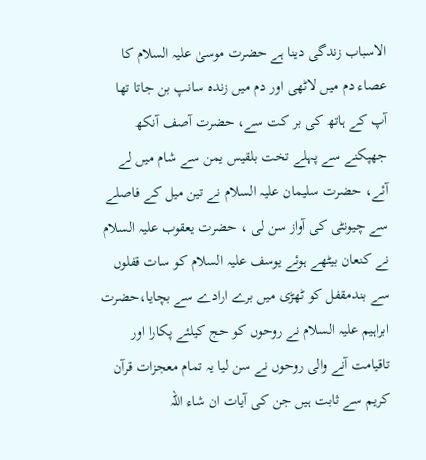الاسباب زندگی دینا ہے حضرت موسیٰ علیہ السلام کا عصاء دم میں لاٹھی اور دم میں زندہ سانپ بن جاتا تھا آپ کے ہاتھ کی بر کت سے، حضرت آصف آنکھ جھپکنے سے پہلے تخت بلقیس یمن سے شام میں لے آئے، حضرت سلیمان علیہ السلام نے تین میل کے فاصلے سے چیونٹی کی آواز سن لی ، حضرت یعقوب علیہ السلام نے کنعان بیٹھے ہوئے یوسف علیہ السلام کو سات قفلوں سے بندمقفل کو ٹھڑی میں برے ارادے سے بچایا،حضرت ابراہیم علیہ السلام نے روحوں کو حج کیلئے پکارا اور تاقیامت آنے والی روحوں نے سن لیا یہ تمام معجزات قرآن کریم سے ثابت ہیں جن کی آیات ان شاء اللہ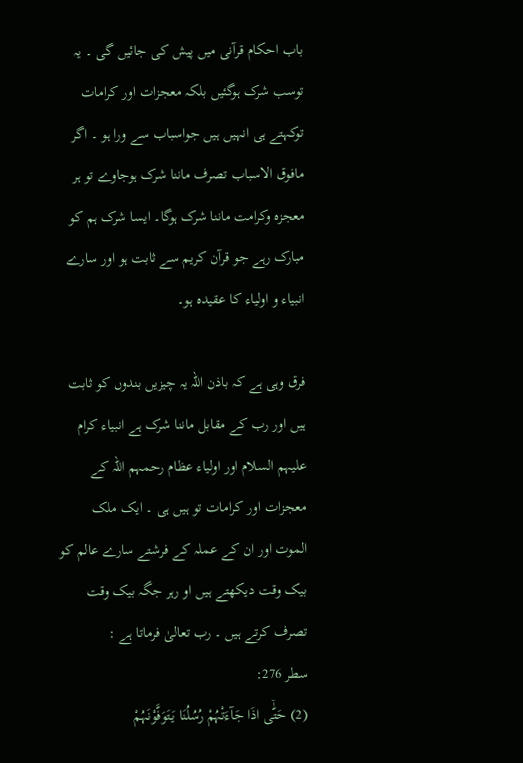باب احکام قرآنی میں پیش کی جائیں گی ۔ یہ توسب شرک ہوگئیں بلکہ معجزات اور کرامات توکہتے ہی انہیں ہیں جواسباب سے ورا ہو ۔ اگر مافوق الاسباب تصرف ماننا شرک ہوجاوے تو ہر معجزہ وکرامت ماننا شرک ہوگا۔ ایسا شرک ہم کو مبارک رہے جو قرآن کریم سے ثابت ہو اور سارے انبیاء و اولیاء کا عقیدہ ہو۔

فرق وہی ہے کہ باذن اللہ یہ چیزیں بندوں کو ثابت ہیں اور رب کے مقابل ماننا شرک ہے انبیاء کرام علیہم السلام اور اولیاء عظام رحمہم اللہ کے معجزات اور کرامات تو ہیں ہی ۔ ایک ملک الموت اور ان کے عملہ کے فرشتے سارے عالم کو بیک وقت دیکھتے ہیں او رہر جگہ بیک وقت تصرف کرتے ہیں ۔ رب تعالیٰ فرماتا ہے :
سطر 276:
(2) حَتّٰۤی اذَا جَآءَتْہُمْ رُسُلُنَا یَتَوَفَّوْنَہُمْ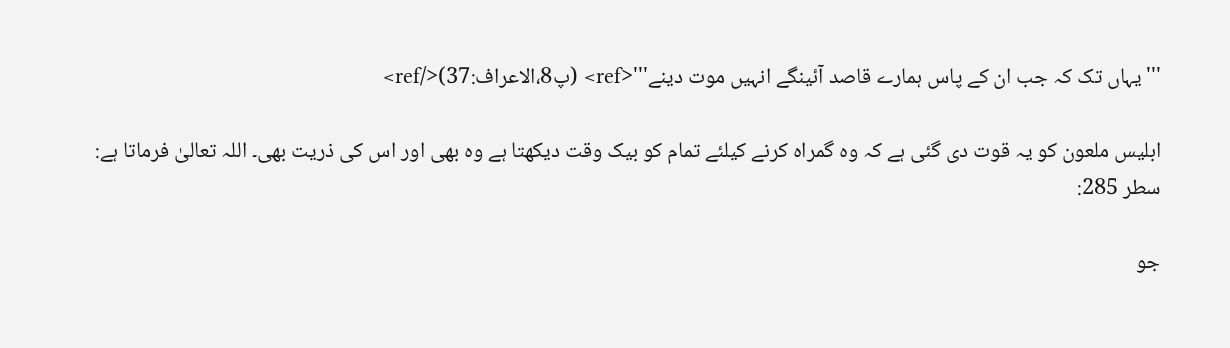'''یہاں تک کہ جب ان کے پاس ہمارے قاصد آئینگے انہیں موت دینے'''<ref> (پ8،الاعراف:37)</ref>

ابلیس ملعون کو یہ قوت دی گئی ہے کہ وہ گمراہ کرنے کیلئے تمام کو بیک وقت دیکھتا ہے وہ بھی اور اس کی ذریت بھی۔ اللہ تعالیٰ فرماتا ہے:
سطر 285:

جو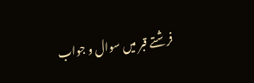فرشتے قبر میں سوال و جواب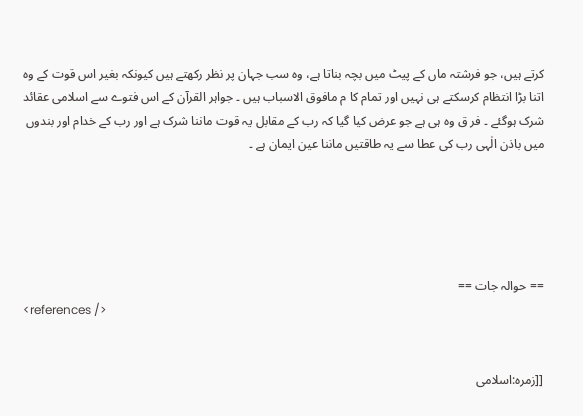کرتے ہیں، جو فرشتہ ماں کے پیٹ میں بچہ بناتا ہے، وہ سب جہان پر نظر رکھتے ہیں کیونکہ بغیر اس قوت کے وہ اتنا بڑا انتظام کرسکتے ہی نہیں اور تمام کا م مافوق الاسباب ہیں ۔ جواہر القرآن کے اس فتوے سے اسلامی عقائد شرک ہوگئے ۔ فر ق وہ ہی ہے جو عرض کیا گیا کہ رب کے مقابل یہ قوت ماننا شرک ہے اور رب کے خدام اور بندوں میں باذن الٰہی رب کی عطا سے یہ طاقتیں ماننا عین ایمان ہے ۔





== حوالہ جات ==
<references />


[[زمرہ:اسلامی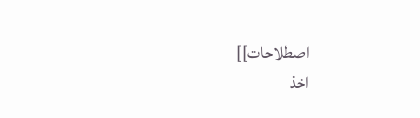اصطلاحات]]
اخذ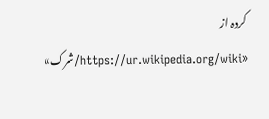کردہ از «https://ur.wikipedia.org/wiki/شرک»